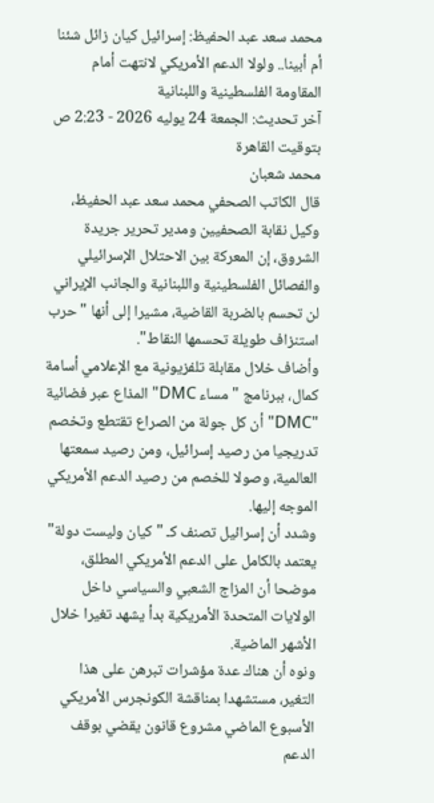محمد سعد عبد الحفيظ: إسرائيل كيان زائل شئنا أم أبينا.. ولولا الدعم الأمريكي لانتهت أمام المقاومة الفلسطينية واللبنانية
آخر تحديث: الجمعة 24 يوليه 2026 - 2:23 ص بتوقيت القاهرة
محمد شعبان
قال الكاتب الصحفي محمد سعد عبد الحفيظ، وكيل نقابة الصحفيين ومدير تحرير جريدة الشروق، إن المعركة بين الاحتلال الإسرائيلي والفصائل الفلسطينية واللبنانية والجانب الإيراني لن تحسم بالضربة القاضية، مشيرا إلى أنها "حرب استنزاف طويلة تحسمها النقاط".
وأضاف خلال مقابلة تلفزيونية مع الإعلامي أسامة كمال، ببرنامج "مساء DMC" المذاع عبر فضائية "DMC" أن كل جولة من الصراع تقتطع وتخصم تدريجيا من رصيد إسرائيل، ومن رصيد سمعتها العالمية، وصولا للخصم من رصيد الدعم الأمريكي الموجه إليها.
وشدد أن إسرائيل تصنف كـ "كيان وليست دولة" يعتمد بالكامل على الدعم الأمريكي المطلق، موضحا أن المزاج الشعبي والسياسي داخل الولايات المتحدة الأمريكية بدأ يشهد تغيرا خلال الأشهر الماضية.
ونوه أن هناك عدة مؤشرات تبرهن على هذا التغير، مستشهدا بمناقشة الكونجرس الأمريكي الأسبوع الماضي مشروع قانون يقضي بوقف الدعم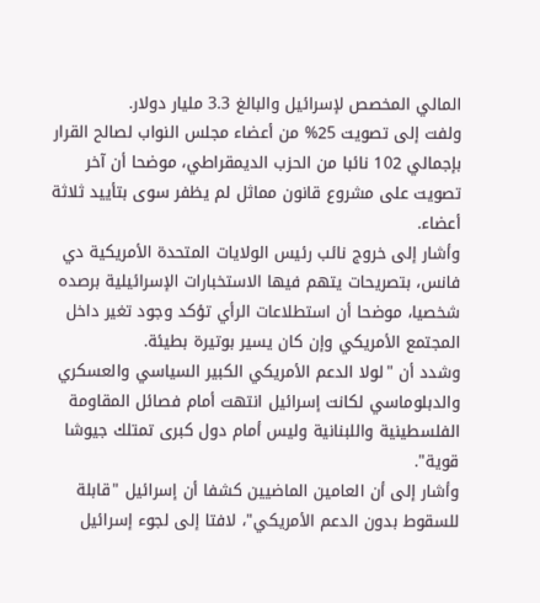المالي المخصص لإسرائيل والبالغ 3.3 مليار دولار.
ولفت إلى تصويت 25% من أعضاء مجلس النواب لصالح القرار بإجمالي 102 نائبا من الحزب الديمقراطي، موضحا أن آخر تصويت على مشروع قانون مماثل لم يظفر سوى بتأييد ثلاثة أعضاء.
وأشار إلى خروج نائب رئيس الولايات المتحدة الأمريكية دي فانس، بتصريحات يتهم فيها الاستخبارات الإسرائيلية برصده شخصيا، موضحا أن استطلاعات الرأي تؤكد وجود تغير داخل المجتمع الأمريكي وإن كان يسير بوتيرة بطيئة.
وشدد أن "لولا الدعم الأمريكي الكبير السياسي والعسكري والدبلوماسي لكانت إسرائيل انتهت أمام فصائل المقاومة الفلسطينية واللبنانية وليس أمام دول كبرى تمتلك جيوشا قوية".
وأشار إلى أن العامين الماضيين كشفا أن إسرائيل "قابلة للسقوط بدون الدعم الأمريكي"، لافتا إلى لجوء إسرائيل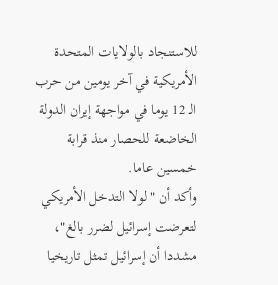للاستنجاد بالولايات المتحدة الأمريكية في آخر يومين من حرب الـ 12 يوما في مواجهة إيران الدولة الخاضعة للحصار منذ قرابة خمسين عاما.
وأكد أن "لولا التدخل الأمريكي لتعرضت إسرائيل لضرر بالغ"، مشددا أن إسرائيل تمثل تاريخيا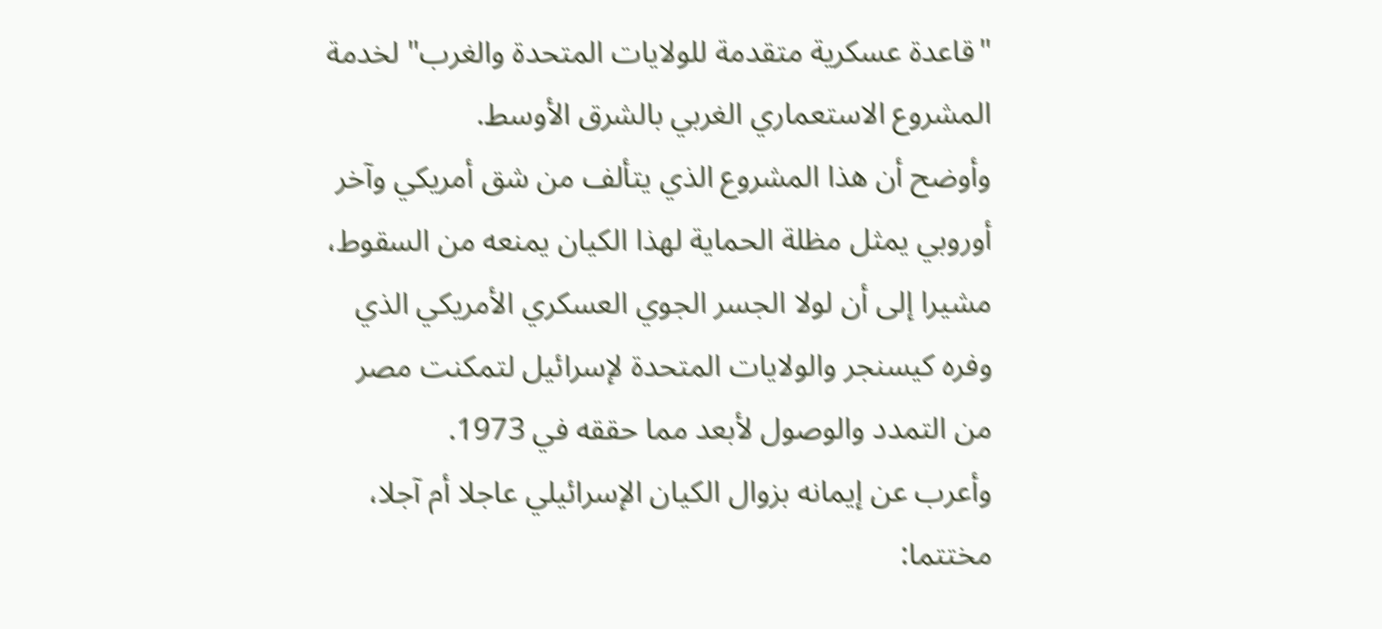"قاعدة عسكرية متقدمة للولايات المتحدة والغرب" لخدمة المشروع الاستعماري الغربي بالشرق الأوسط.
وأوضح أن هذا المشروع الذي يتألف من شق أمريكي وآخر أوروبي يمثل مظلة الحماية لهذا الكيان يمنعه من السقوط، مشيرا إلى أن لولا الجسر الجوي العسكري الأمريكي الذي وفره كيسنجر والولايات المتحدة لإسرائيل لتمكنت مصر من التمدد والوصول لأبعد مما حققه في 1973.
وأعرب عن إيمانه بزوال الكيان الإسرائيلي عاجلا أم آجلا، مختتما: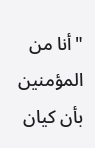"أنا من المؤمنين بأن كيان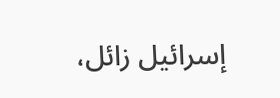إسرائيل زائل،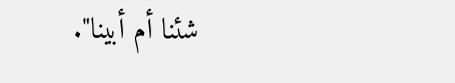شئنا أم أبينا".